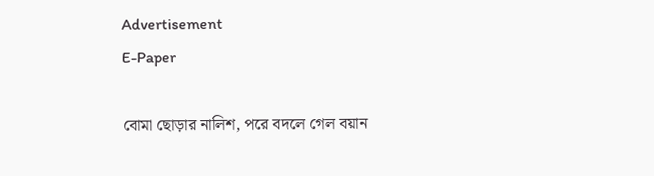Advertisement
E-Paper

বোমা ছোড়ার নালিশ, পরে বদলে গেল বয়ান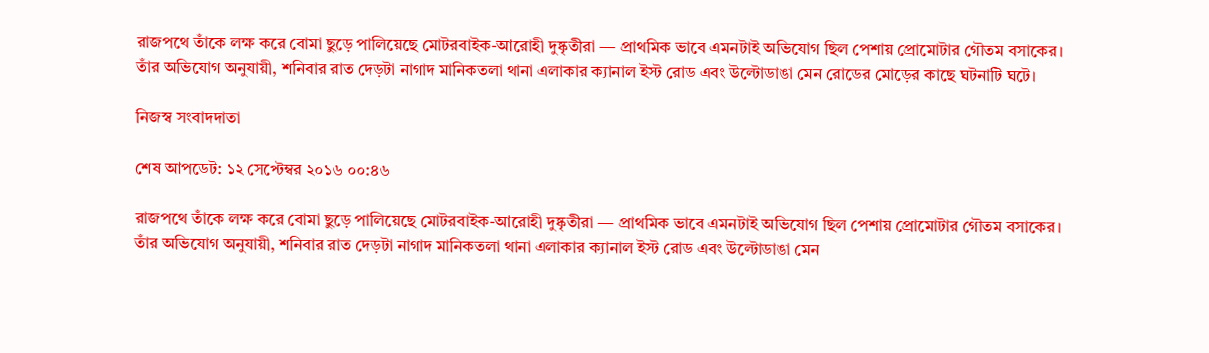রাজপথে তাঁকে লক্ষ করে বোমা ছুড়ে পালিয়েছে মোটরবাইক-আরোহী দুষ্কৃতীরা — প্রাথমিক ভাবে এমনটাই অভিযোগ ছিল পেশায় প্রোমোটার গৌতম বসাকের। তাঁর অভিযোগ অনুযায়ী, শনিবার রাত দেড়টা নাগাদ মানিকতলা থানা এলাকার ক্যানাল ইস্ট রোড এবং উল্টোডাঙা মেন রোডের মোড়ের কাছে ঘটনাটি ঘটে।

নিজস্ব সংবাদদাতা

শেষ আপডেট: ১২ সেপ্টেম্বর ২০১৬ ০০:৪৬

রাজপথে তাঁকে লক্ষ করে বোমা ছুড়ে পালিয়েছে মোটরবাইক-আরোহী দুষ্কৃতীরা — প্রাথমিক ভাবে এমনটাই অভিযোগ ছিল পেশায় প্রোমোটার গৌতম বসাকের। তাঁর অভিযোগ অনুযায়ী, শনিবার রাত দেড়টা নাগাদ মানিকতলা থানা এলাকার ক্যানাল ইস্ট রোড এবং উল্টোডাঙা মেন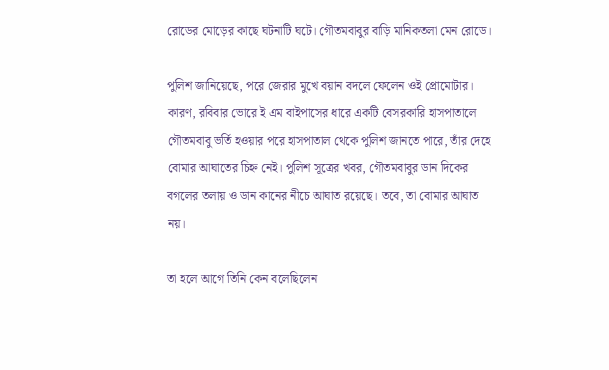রোডের মোড়ের কাছে ঘটনাটি ঘটে। গৌতমবাবুর বাড়ি মানিকতলা মেন রোডে।

পুলিশ জানিয়েছে, পরে জেরার মুখে বয়ান বদলে ফেলেন ওই প্রোমোটার। কারণ, রবিবার ভোরে ই এম বাইপাসের ধারে একটি বেসরকারি হাসপাতালে গৌতমবাবু ভর্তি হওয়ার পরে হাসপাতাল থেকে পুলিশ জানতে পারে, তাঁর দেহে বোমার আঘাতের চিহ্ন নেই। পুলিশ সূত্রের খবর, গৌতমবাবুর ডান দিকের বগলের তলায় ও ডান কানের নীচে আঘাত রয়েছে। তবে, তা বোমার আঘাত নয়।

তা হলে আগে তিনি কেন বলেছিলেন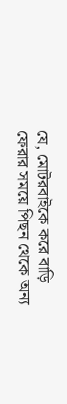যে, মোটরবাইকে করে বাড়ি ফেরার সময়ে পিছন থেকে অন্য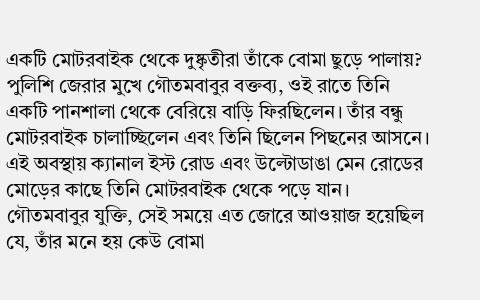একটি মোটরবাইক থেকে দুষ্কৃতীরা তাঁকে বোমা ছুড়ে পালায়? পুলিশি জেরার মুখে গৌতমবাবুর বক্তব্য, ওই রাতে তিনি একটি পানশালা থেকে বেরিয়ে বাড়ি ফিরছিলেন। তাঁর বন্ধু মোটরবাইক চালাচ্ছিলেন এবং তিনি ছিলেন পিছনের আসনে। এই অবস্থায় ক্যানাল ইস্ট রোড এবং উল্টোডাঙা মেন রোডের মোড়ের কাছে তিনি মোটরবাইক থেকে পড়ে যান। গৌতমবাবুর যুক্তি, সেই সময়ে এত জোরে আওয়াজ হয়েছিল যে, তাঁর মনে হয় কেউ বোমা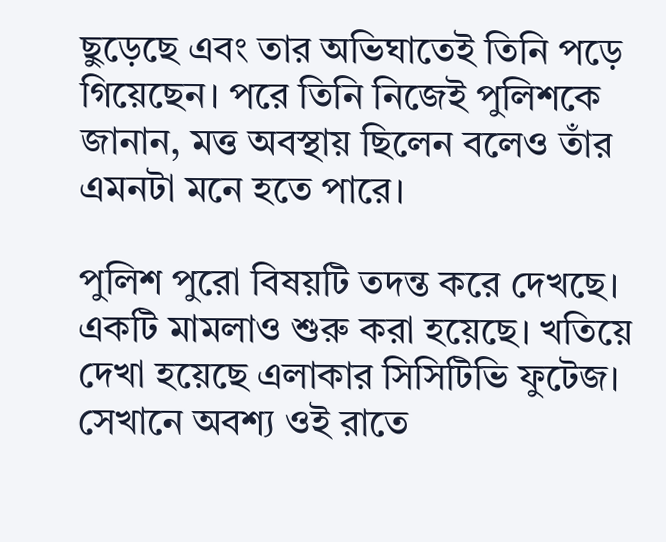ছুড়েছে এবং তার অভিঘাতেই তিনি পড়ে গিয়েছেন। পরে তিনি নিজেই পুলিশকে জানান, মত্ত অবস্থায় ছিলেন বলেও তাঁর এমনটা মনে হতে পারে।

পুলিশ পুরো বিষয়টি তদন্ত করে দেখছে। একটি মামলাও শুরু করা হয়েছে। খতিয়ে দেখা হয়েছে এলাকার সিসিটিভি ফুটেজ। সেখানে অবশ্য ওই রাতে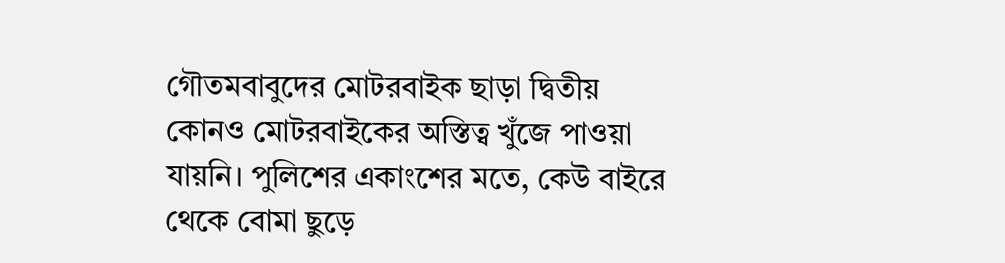গৌতমবাবুদের মোটরবাইক ছাড়া দ্বিতীয় কোনও মোটরবাইকের অস্তিত্ব খুঁজে পাওয়া যায়নি। পুলিশের একাংশের মতে, কেউ বাইরে থেকে বোমা ছুড়ে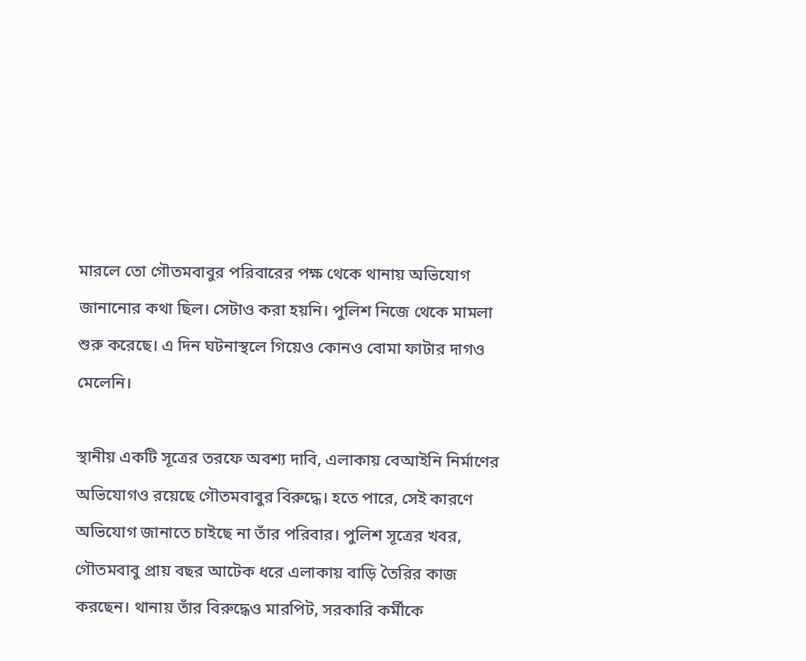মারলে তো গৌতমবাবুর পরিবারের পক্ষ থেকে থানায় অভিযোগ জানানোর কথা ছিল। সেটাও করা হয়নি। পুলিশ নিজে থেকে মামলা শুরু করেছে। এ দিন ঘটনাস্থলে গিয়েও কোনও বোমা ফাটার দাগও মেলেনি।

স্থানীয় একটি সূত্রের তরফে অবশ্য দাবি, এলাকায় বেআইনি নির্মাণের অভিযোগও রয়েছে গৌতমবাবুর বিরুদ্ধে। হতে পারে, সেই কারণে অভিযোগ জানাতে চাইছে না তাঁর পরিবার। পুলিশ সূত্রের খবর, গৌতমবাবু প্রায় বছর আটেক ধরে এলাকায় বাড়ি তৈরির কাজ করছেন। থানায় তাঁর বিরুদ্ধেও মারপিট, সরকারি কর্মীকে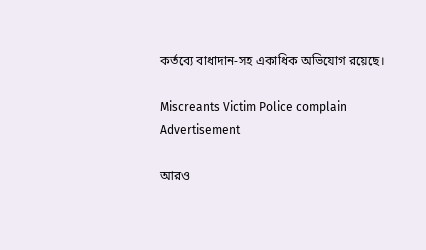কর্তব্যে বাধাদান-সহ একাধিক অভিযোগ রয়েছে।

Miscreants Victim Police complain
Advertisement

আরও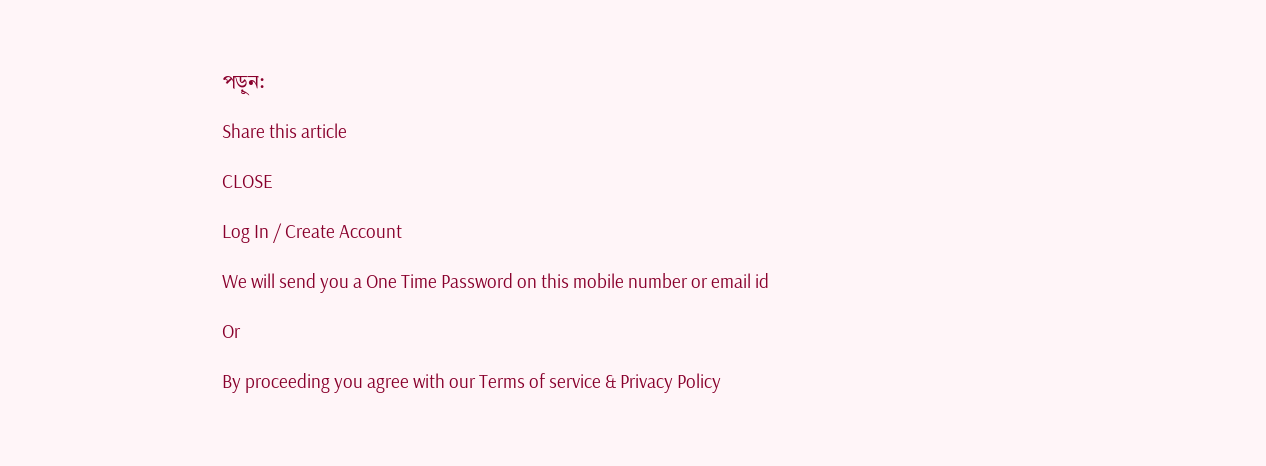পড়ুন:

Share this article

CLOSE

Log In / Create Account

We will send you a One Time Password on this mobile number or email id

Or

By proceeding you agree with our Terms of service & Privacy Policy